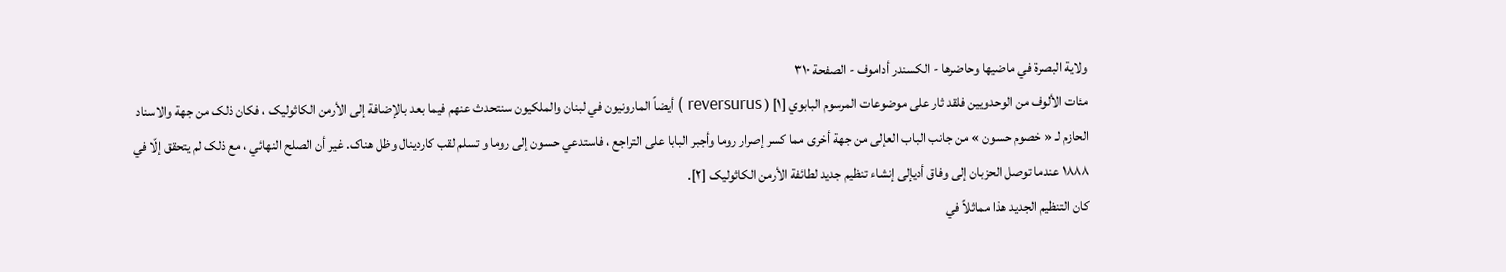ولاية البصرة في ماضيها وحاضرها - الكسندر أداموف - الصفحة ٣١٠
مئات الألوف من الوحدويين فلقد ثار على موضوعات المرسوم البابوي [١] ( reversurus ) أيضاً المارونيون في لبنان والملکيون سنتحدث عنهم فيما بعد بالإضافة إلى الأرمن الکاثوليک ، فکان ذلک من جهة والاسناد الحازم لـ « خصوم حسون » من جانب الباب العإلى من جهة أخرى مما کسر إصرار روما وأجبر البابا على التراجع ، فاستدعي حسون إلى روما و تسلم لقب کاردينال وظل هناک. غير أن الصلح النهائي ، مع ذلک لم يتحقق إلّا في ١٨٨٨ عندما توصل الحزبان إلى وفاق أديإلى إنشاء تنظيم جديد لطائفة الأرمن الکاثوليک [٢].
کان التنظيم الجديد هذا مماثلاً في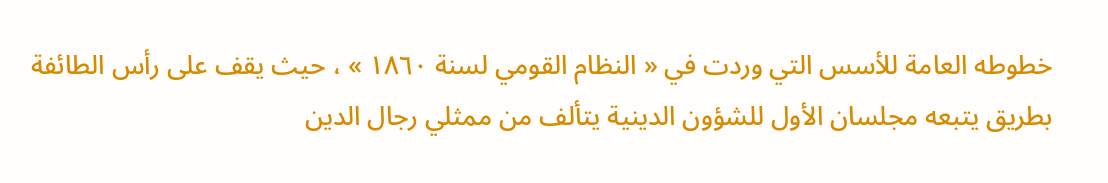خطوطه العامة للأسس التي وردت في « النظام القومي لسنة ١٨٦٠ » ، حيث يقف على رأس الطائفة بطريق يتبعه مجلسان الأول للشؤون الدينية يتألف من ممثلي رجال الدين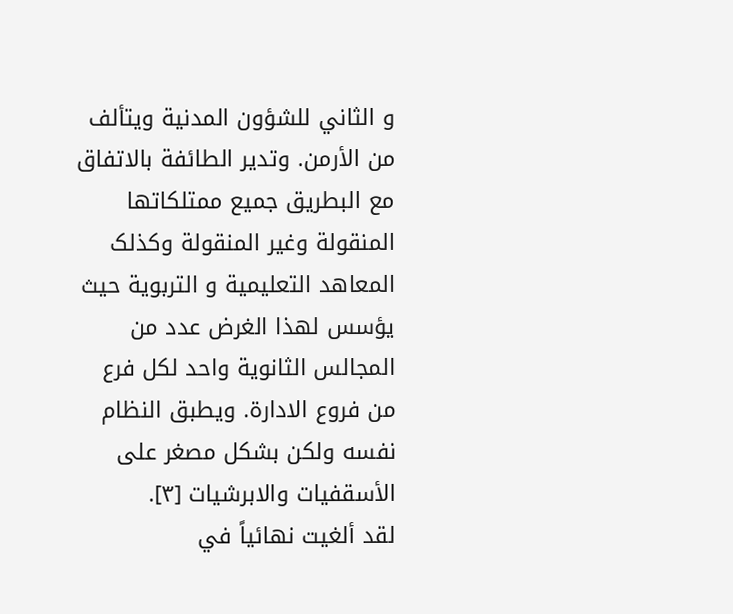و الثاني للشؤون المدنية ويتألف من الأرمن. وتدير الطائفة بالاتفاق مع البطريق جميع ممتلکاتها المنقولة وغير المنقولة وکذلک المعاهد التعليمية و التربوية حيث يؤسس لهذا الغرض عدد من المجالس الثانوية واحد لکل فرع من فروع الادارة. ويطبق النظام نفسه ولکن بشکل مصغر على الأسقفيات والابرشيات [٣].
لقد ألغيت نهائياً في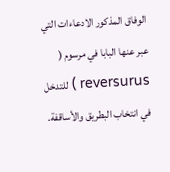الوفاق المذکور الادعاءات التي عبر عنها البابا في مرسوم ( reversurus ) للتدخل في انتخاب البطريق والأساقفة.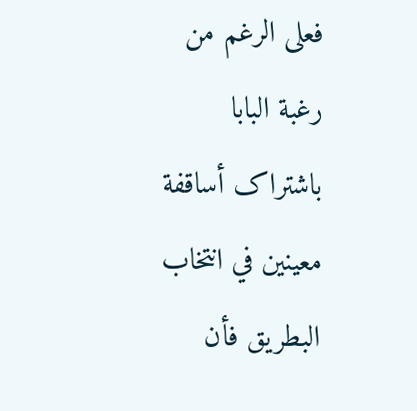فعلى الرغم من رغبة البابا باشتراک أساقفة معينين في انتخاب البطريق فأن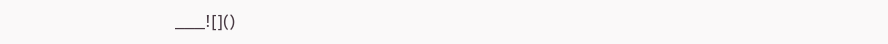___![]()